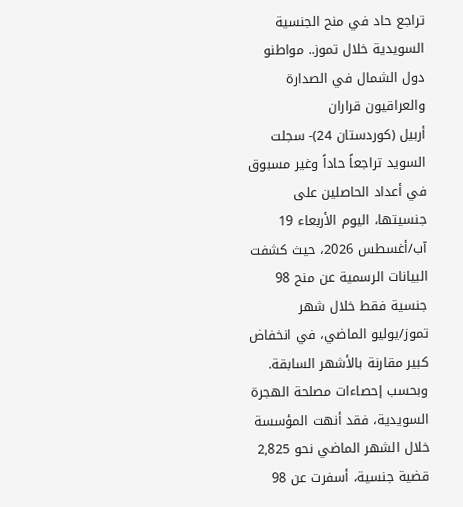تراجع حاد في منح الجنسية السويدية خلال تموز.. مواطنو دول الشمال في الصدارة والعراقيون قراران
أربيل (كوردستان 24)- سجلت السويد تراجعاً حاداً وغير مسبوق في أعداد الحاصلين على جنسيتها، اليوم الأربعاء 19 آب/أغسطس 2026، حيث كشفت البيانات الرسمية عن منح 98 جنسية فقط خلال شهر تموز/يوليو الماضي، في انخفاض كبير مقارنة بالأشهر السابقة.
وبحسب إحصاءات مصلحة الهجرة السويدية، فقد أنهت المؤسسة خلال الشهر الماضي نحو 2,825 قضية جنسية، أسفرت عن 98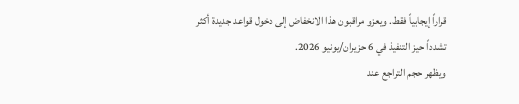قراراً إيجابياً فقط. ويعزو مراقبون هذا الانخفاض إلى دخول قواعد جديدة أكثر تشدداً حيز التنفيذ في 6 حزيران/يونيو 2026.
ويظهر حجم التراجع عند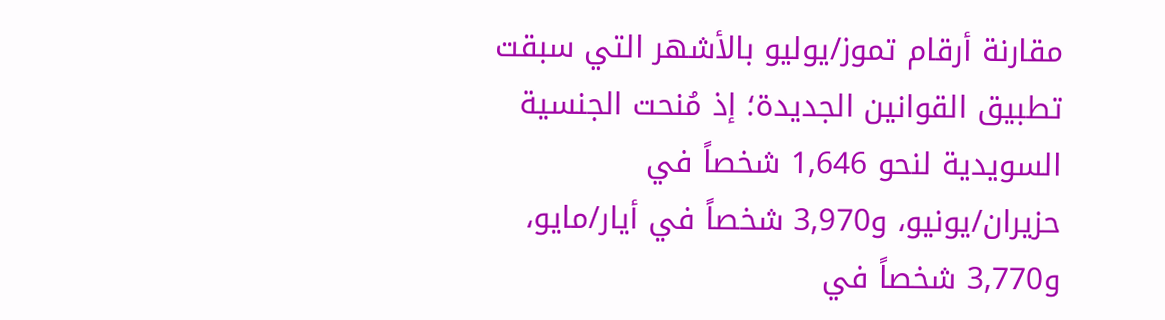مقارنة أرقام تموز/يوليو بالأشهر التي سبقت تطبيق القوانين الجديدة؛ إذ مُنحت الجنسية السويدية لنحو 1,646 شخصاً في حزيران/يونيو، و3,970 شخصاً في أيار/مايو، و3,770 شخصاً في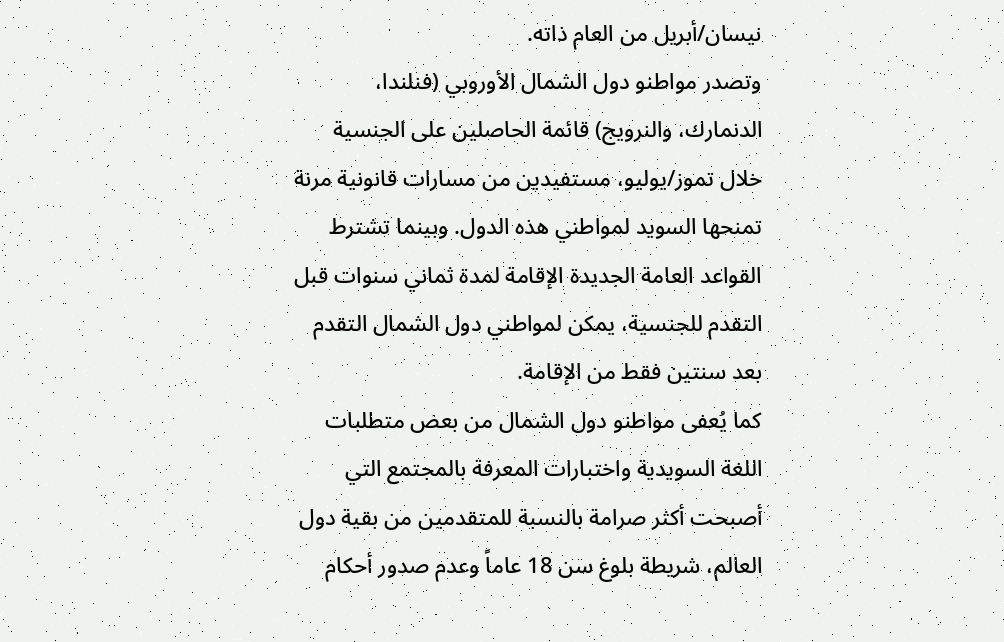نيسان/أبريل من العام ذاته.
وتصدر مواطنو دول الشمال الأوروبي (فنلندا، الدنمارك، والنرويج) قائمة الحاصلين على الجنسية خلال تموز/يوليو، مستفيدين من مسارات قانونية مرنة تمنحها السويد لمواطني هذه الدول. وبينما تشترط القواعد العامة الجديدة الإقامة لمدة ثماني سنوات قبل التقدم للجنسية، يمكن لمواطني دول الشمال التقدم بعد سنتين فقط من الإقامة.
كما يُعفى مواطنو دول الشمال من بعض متطلبات اللغة السويدية واختبارات المعرفة بالمجتمع التي أصبحت أكثر صرامة بالنسبة للمتقدمين من بقية دول العالم، شريطة بلوغ سن 18 عاماً وعدم صدور أحكام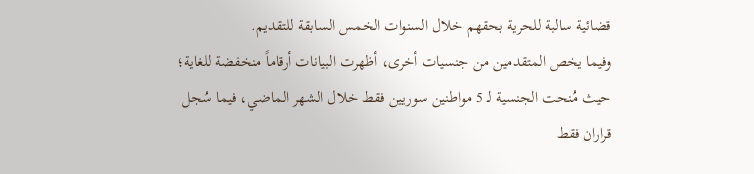قضائية سالبة للحرية بحقهم خلال السنوات الخمس السابقة للتقديم.
وفيما يخص المتقدمين من جنسيات أخرى، أظهرت البيانات أرقاماً منخفضة للغاية؛ حيث مُنحت الجنسية لـ 5 مواطنين سوريين فقط خلال الشهر الماضي، فيما سُجل قراران فقط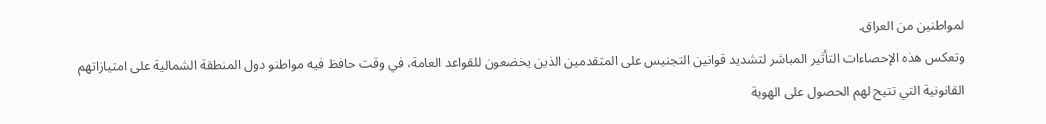لمواطنين من العراق.
وتعكس هذه الإحصاءات التأثير المباشر لتشديد قوانين التجنيس على المتقدمين الذين يخضعون للقواعد العامة، في وقت حافظ فيه مواطنو دول المنطقة الشمالية على امتيازاتهم القانونية التي تتيح لهم الحصول على الهوية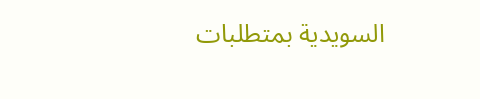السويدية بمتطلبات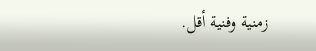زمنية وفنية أقل.